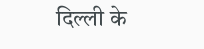दिल्ली के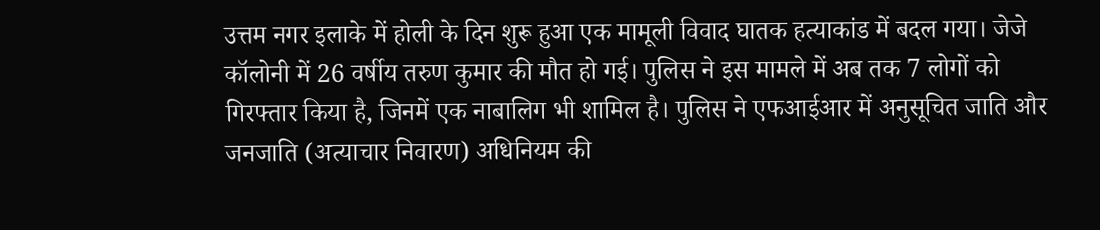उत्तम नगर इलाके में होली के दिन शुरू हुआ एक मामूली विवाद घातक हत्याकांड में बदल गया। जेजे कॉलोनी में 26 वर्षीय तरुण कुमार की मौत हो गई। पुलिस ने इस मामले में अब तक 7 लोगों को गिरफ्तार किया है, जिनमें एक नाबालिग भी शामिल है। पुलिस ने एफआईआर में अनुसूचित जाति और जनजाति (अत्याचार निवारण) अधिनियम की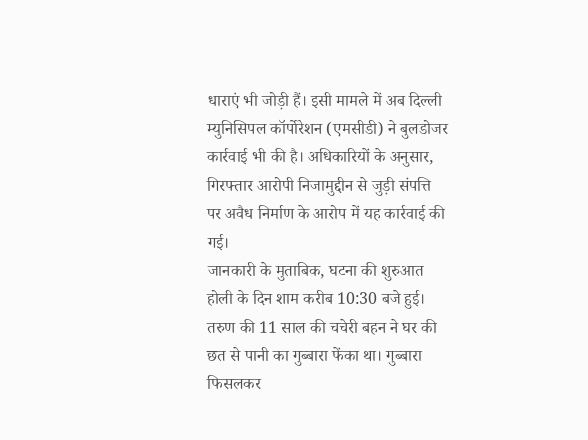धाराएं भी जोड़ी हैं। इसी मामले में अब दिल्ली म्युनिसिपल कॉर्पोरेशन (एमसीडी) ने बुलडोजर कार्रवाई भी की है। अधिकारियों के अनुसार, गिरफ्तार आरोपी निजामुद्दीन से जुड़ी संपत्ति पर अवैध निर्माण के आरोप में यह कार्रवाई की गई।
जानकारी के मुताबिक, घटना की शुरुआत होली के दिन शाम करीब 10:30 बजे हुई। तरुण की 11 साल की चचेरी बहन ने घर की छत से पानी का गुब्बारा फेंका था। गुब्बारा फिसलकर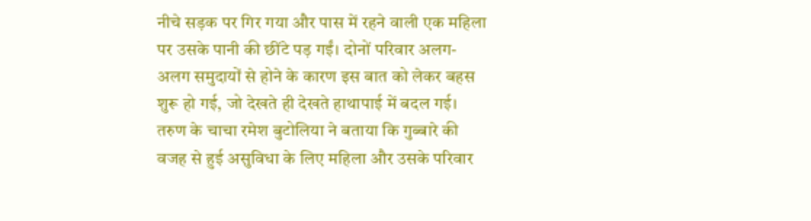नीचे सड़क पर गिर गया और पास में रहने वाली एक महिला पर उसके पानी की छींटे पड़ गईं। दोनों परिवार अलग-अलग समुदायों से होने के कारण इस बात को लेकर बहस शुरू हो गई, जो देखते ही देखते हाथापाई में बदल गई।
तरुण के चाचा रमेश बुटोलिया ने बताया कि गुब्बारे की वजह से हुई असुविधा के लिए महिला और उसके परिवार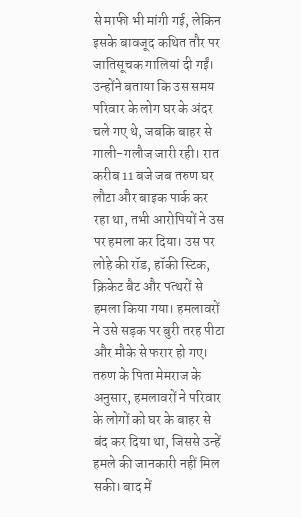से माफी भी मांगी गई, लेकिन इसके बावजूद कथित तौर पर जातिसूचक गालियां दी गईं। उन्होंने बताया कि उस समय परिवार के लोग घर के अंदर चले गए थे, जबकि बाहर से गाली-गलौज जारी रही। रात करीब 11 बजे जब तरुण घर लौटा और बाइक पार्क कर रहा था, तभी आरोपियों ने उस पर हमला कर दिया। उस पर लोहे की रॉड, हॉकी स्टिक, क्रिकेट बैट और पत्थरों से हमला किया गया। हमलावरों ने उसे सड़क पर बुरी तरह पीटा और मौके से फरार हो गए।
तरुण के पिता मेमराज के अनुसार, हमलावरों ने परिवार के लोगों को घर के बाहर से बंद कर दिया था, जिससे उन्हें हमले की जानकारी नहीं मिल सकी। बाद में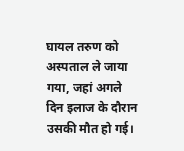घायल तरुण को अस्पताल ले जाया गया, जहां अगले दिन इलाज के दौरान उसकी मौत हो गई।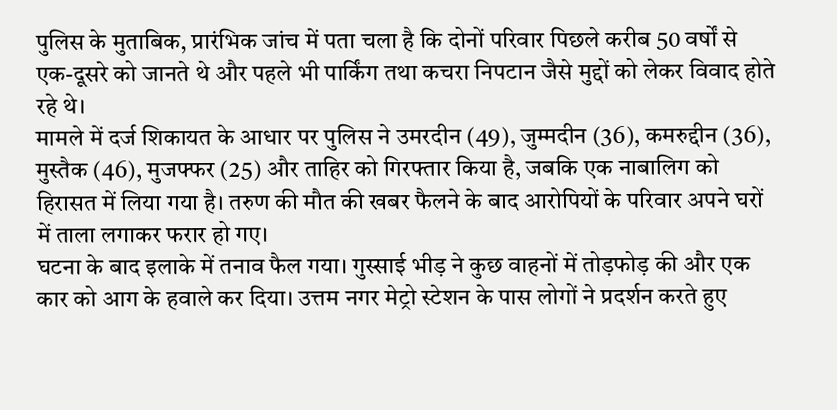पुलिस के मुताबिक, प्रारंभिक जांच में पता चला है कि दोनों परिवार पिछले करीब 50 वर्षों से एक-दूसरे को जानते थे और पहले भी पार्किंग तथा कचरा निपटान जैसे मुद्दों को लेकर विवाद होते रहे थे।
मामले में दर्ज शिकायत के आधार पर पुलिस ने उमरदीन (49), जुम्मदीन (36), कमरुद्दीन (36), मुस्तैक (46), मुजफ्फर (25) और ताहिर को गिरफ्तार किया है, जबकि एक नाबालिग को हिरासत में लिया गया है। तरुण की मौत की खबर फैलने के बाद आरोपियों के परिवार अपने घरों में ताला लगाकर फरार हो गए।
घटना के बाद इलाके में तनाव फैल गया। गुस्साई भीड़ ने कुछ वाहनों में तोड़फोड़ की और एक कार को आग के हवाले कर दिया। उत्तम नगर मेट्रो स्टेशन के पास लोगों ने प्रदर्शन करते हुए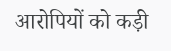आरोपियों को कड़ी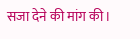सजा देने की मांग की।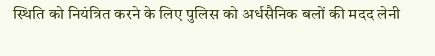स्थिति को नियंत्रित करने के लिए पुलिस को अर्धसैनिक बलों की मदद लेनी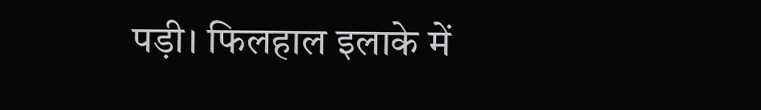पड़ी। फिलहाल इलाके में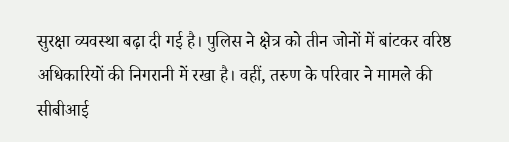सुरक्षा व्यवस्था बढ़ा दी गई है। पुलिस ने क्षेत्र को तीन जोनों में बांटकर वरिष्ठ अधिकारियों की निगरानी में रखा है। वहीं, तरुण के परिवार ने मामले की सीबीआई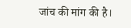जांच की मांग की है।